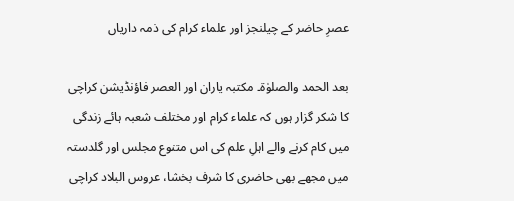عصرِ حاضر کے چیلنجز اور علماء کرام کی ذمہ داریاں

بعد الحمد والصلوٰۃ۔ مکتبہ یاران اور العصر فاؤنڈیشن کراچی کا شکر گزار ہوں کہ علماء کرام اور مختلف شعبہ ہائے زندگی میں کام کرنے والے اہلِ علم کی اس متنوع مجلس اور گلدستہ میں مجھے بھی حاضری کا شرف بخشا، عروس البلاد کراچی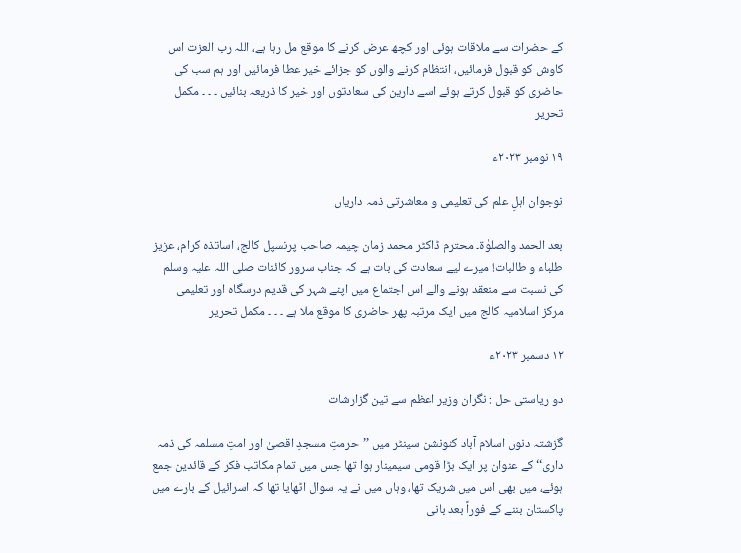کے حضرات سے ملاقات ہوئی اور کچھ عرض کرنے کا موقع مل رہا ہے، اللہ رب العزت اس کاوش کو قبول فرمائیں، انتظام کرنے والوں کو جزائے خیر عطا فرمائیں اور ہم سب کی حاضری کو قبول کرتے ہوئے اسے دارین کی سعادتوں اور خیر کا ذریعہ بنائیں ۔ ۔ ۔ مکمل تحریر

۱۹ نومبر ۲۰۲۳ء

نوجوان اہلِ علم کی تعلیمی و معاشرتی ذمہ داریاں

بعد الحمد والصلوٰۃ۔ محترم ڈاکٹر محمد زمان چیمہ صاحب پرنسپل کالج، اساتذہ کرام، عزیز طلباء و طالبات! میرے لیے سعادت کی بات ہے کہ جناب سرور کائنات صلی اللہ علیہ وسلم کی نسبت سے منعقد ہونے والے اس اجتماع میں اپنے شہر کی قدیم درسگاہ اور تعلیمی مرکز اسلامیہ کالج میں ایک مرتبہ پھر حاضری کا موقع ملا ہے ۔ ۔ ۔ مکمل تحریر

۱۲ دسمبر ۲۰۲۳ء

دو ریاستی حل : نگران وزیر اعظم سے تین گزارشات

گزشتہ دنوں اسلام آباد کنونشن سینٹر میں ’’حرمتِ مسجدِ اقصیٰ اور امتِ مسلمہ کی ذمہ داری‘‘ کے عنوان پر ایک بڑا قومی سیمینار ہوا تھا جس میں تمام مکاتب فکر کے قائدین جمع ہوئے، میں بھی اس میں شریک تھا، وہاں میں نے یہ سوال اٹھایا تھا کہ اسرائیل کے بارے میں پاکستان بننے کے فوراً بعد بانی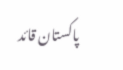پاکستان قائد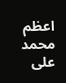اعظم محمد علی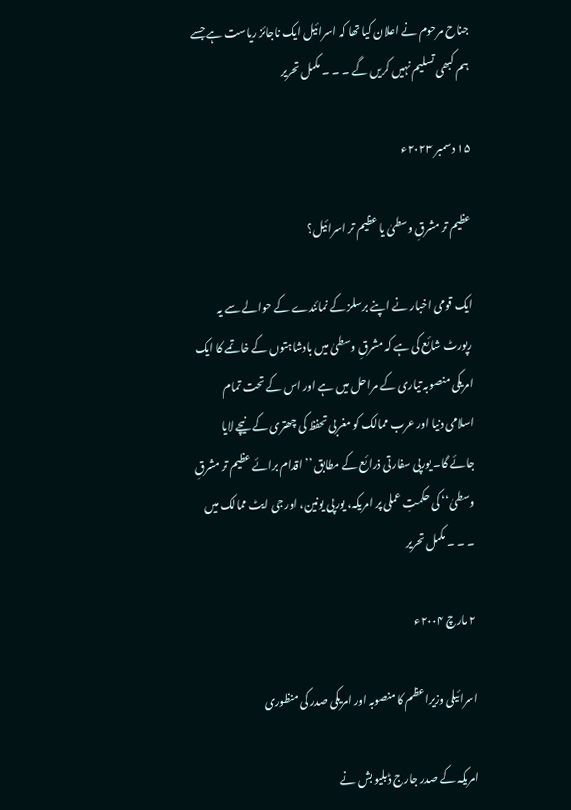جناح مرحوم نے اعلان کیا تھا کہ اسرائیل ایک ناجائز ریاست ہے جسے ہم کبھی تسلیم نہیں کریں گے ۔ ۔ ۔ مکمل تحریر

۱۵ دسمبر ۲۰۲۳ء

عظیم تر مشرقِ وسطیٰ یا عظیم تر اسرائیل؟

ایک قومی اخبار نے اپنے برسلز کے نمائندے کے حوالے سے یہ رپورٹ شائع کی ہے کہ مشرقِ وسطیٰ میں بادشاہتوں کے خاتمے کا ایک امریکی منصوبہ تیاری کے مراحل میں ہے اور اس کے تحت تمام اسلامی دنیا اور عرب ممالک کو مغربی تحفظ کی چھتری کے نیچے لایا جائے گا۔ یورپی سفارتی ذرائع کے مطابق ’’اقدام برائے عظیم تر مشرقِ وسطیٰ‘‘ کی حکمتِ عملی پر امریکہ، یورپی یونین، اور جی ایٹ ممالک میں ۔ ۔ ۔ مکمل تحریر

۲ مارچ ۲۰۰۴ء

اسرائیلی وزیراعظم کا منصوبہ اور امریکی صدر کی منظوری

امریکہ کے صدر جارج ڈبلیو بش نے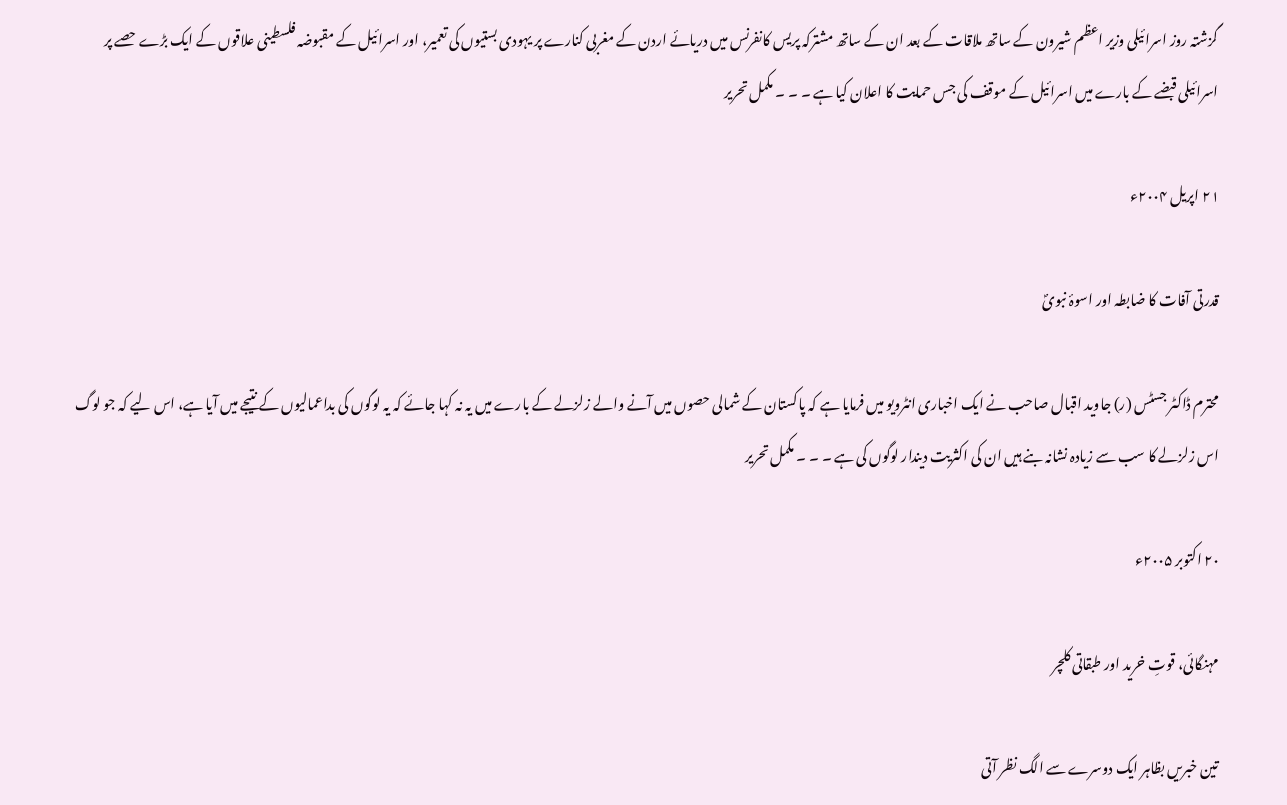گزشتہ روز اسرائیلی وزیر اعظم شیرون کے ساتھ ملاقات کے بعد ان کے ساتھ مشترکہ پریس کانفرنس میں دریائے اردن کے مغربی کنارے پر یہودی بستیوں کی تعمیر، اور اسرائیل کے مقبوضہ فلسطینی علاقوں کے ایک بڑے حصے پر اسرائیلی قبضے کے بارے میں اسرائیل کے موقف کی جس حمایت کا اعلان کیا ہے ۔ ۔ ۔ مکمل تحریر

۲۱ اپریل ۲۰۰۴ء

قدرتی آفات کا ضابطہ اور اسوۂ نبویؐ

محترم ڈاکٹر جسٹس (ر) جاوید اقبال صاحب نے ایک اخباری انٹرویو میں فرمایا ہے کہ پاکستان کے شمالی حصوں میں آنے والے زلزلے کے بارے میں یہ نہ کہا جائے کہ یہ لوگوں کی بداعمالیوں کے نتیجے میں آیا ہے، اس لیے کہ جو لوگ اس زلزلے کا سب سے زیادہ نشانہ بنے ہیں ان کی اکثریت دیندار لوگوں کی ہے ۔ ۔ ۔ مکمل تحریر

۲۰ اکتوبر ۲۰۰۵ء

مہنگائی، قوتِ خرید اور طبقاتی کلچر

تین خبریں بظاہر ایک دوسرے سے الگ نظر آتی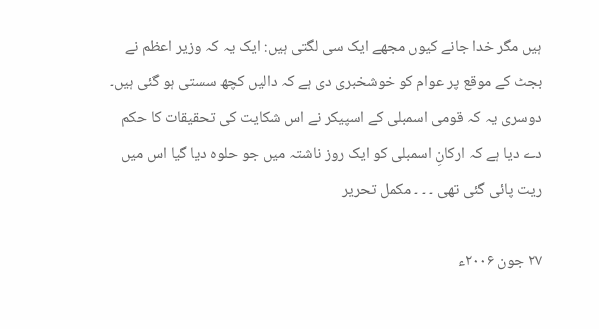ہیں مگر خدا جانے کیوں مجھے ایک سی لگتی ہیں: ایک یہ کہ وزیر اعظم نے بجٹ کے موقع پر عوام کو خوشخبری دی ہے کہ دالیں کچھ سستی ہو گئی ہیں۔ دوسری یہ کہ قومی اسمبلی کے اسپیکر نے اس شکایت کی تحقیقات کا حکم دے دیا ہے کہ ارکانِ اسمبلی کو ایک روز ناشتہ میں جو حلوہ دیا گیا اس میں ریت پائی گئی تھی ۔ ۔ ۔ مکمل تحریر

۲۷ جون ۲۰۰۶ء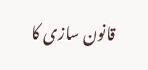قانون سازی کا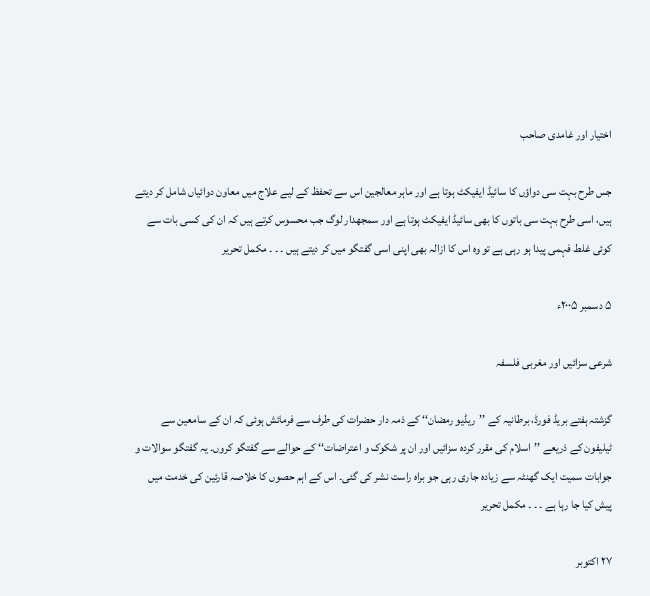اختیار اور غامدی صاحب

جس طرح بہت سی دواؤں کا سائیڈ ایفیکٹ ہوتا ہے اور ماہر معالجین اس سے تحفظ کے لیے علاج میں معاون دوائیاں شامل کر دیتے ہیں، اسی طرح بہت سی باتوں کا بھی سائیڈ ایفیکٹ ہوتا ہے اور سمجھدار لوگ جب محسوس کرتے ہیں کہ ان کی کسی بات سے کوئی غلط فہمی پیدا ہو رہی ہے تو وہ اس کا ازالہ بھی اپنی اسی گفتگو میں کر دیتے ہیں ۔ ۔ ۔ مکمل تحریر

۵ دسمبر ۲۰۰۵ء

شرعی سزائیں اور مغربی فلسفہ

گزشتہ ہفتے بریڈ فورڈ، برطانیہ کے ’’ریڈیو رمضان‘‘ کے ذمہ دار حضرات کی طرف سے فرمائش ہوئی کہ ان کے سامعین سے ٹیلیفون کے ذریعے ’’اسلام کی مقرر کردہ سزائیں اور ان پر شکوک و اعتراضات‘‘ کے حوالے سے گفتگو کروں۔ یہ گفتگو سوالات و جوابات سمیت ایک گھنٹہ سے زیادہ جاری رہی جو براہ راست نشر کی گئی۔ اس کے اہم حصوں کا خلاصہ قارئین کی خدمت میں پیش کیا جا رہا ہے ۔ ۔ ۔ مکمل تحریر

۲۷ اکتوبر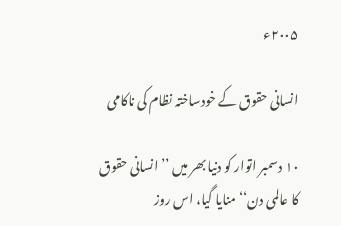۲۰۰۵ء

انسانی حقوق کے خودساختہ نظام کی ناکامی

۱۰ دسمبر اتوار کو دنیا بھر میں ’’انسانی حقوق کا عالمی دن‘‘ منایا گیا، اس روز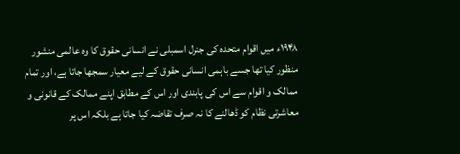۱۹۴۸ء میں اقوام متحدہ کی جنرل اسمبلی نے انسانی حقوق کا وہ عالمی منشور منظور کیا تھا جسے باہمی انسانی حقوق کے لیے معیار سمجھا جاتا ہے، اور تمام ممالک و اقوام سے اس کی پابندی اور اس کے مطابق اپنے ممالک کے قانونی و معاشرتی نظام کو ڈھالنے کا نہ صرف تقاضہ کیا جاتا ہے بلکہ اس پر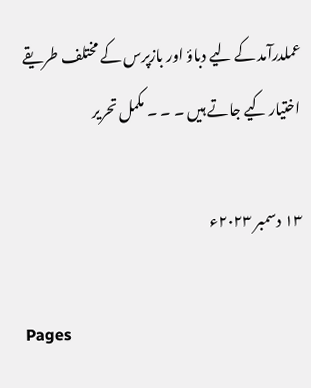عملدرآمد کے لیے دباؤ اور بازپرس کے مختلف طریقے اختیار کیے جاتے ہیں ۔ ۔ ۔ مکمل تحریر

۱۳ دسمبر ۲۰۲۳ء

Pages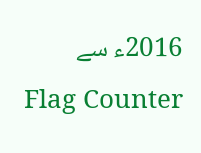2016ء سے
Flag Counter